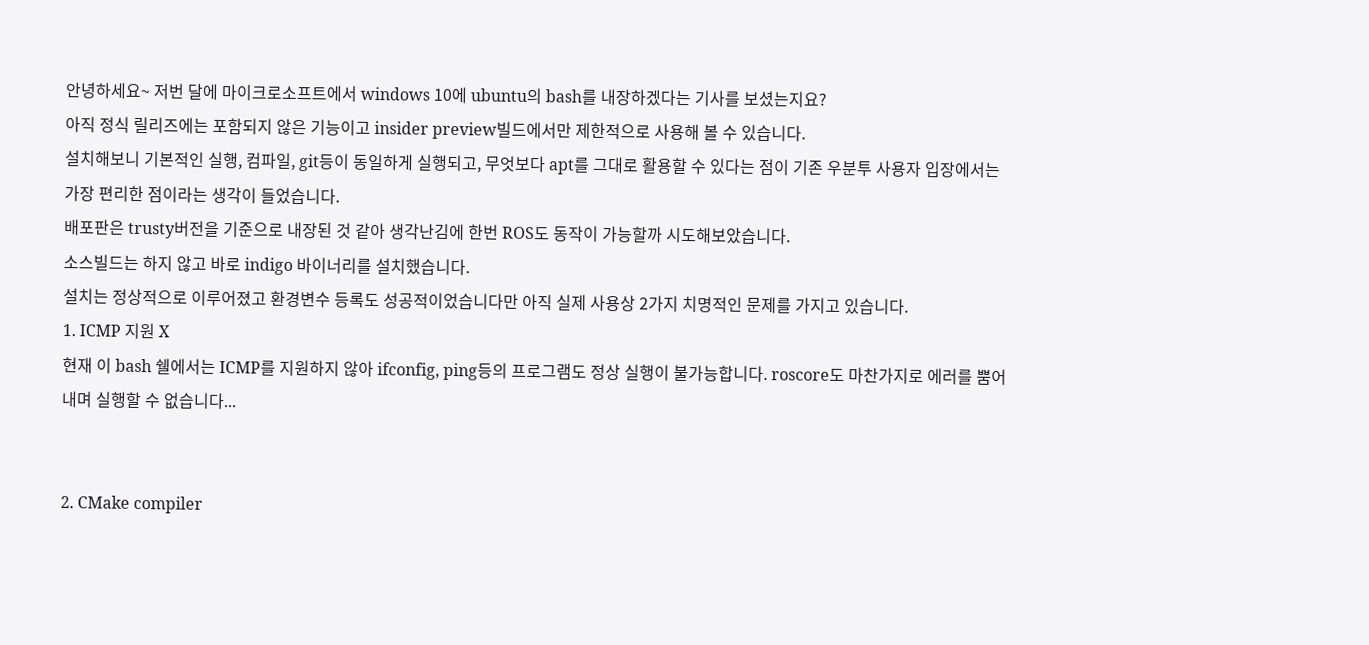안녕하세요~ 저번 달에 마이크로소프트에서 windows 10에 ubuntu의 bash를 내장하겠다는 기사를 보셨는지요?
아직 정식 릴리즈에는 포함되지 않은 기능이고 insider preview빌드에서만 제한적으로 사용해 볼 수 있습니다.
설치해보니 기본적인 실행, 컴파일, git등이 동일하게 실행되고, 무엇보다 apt를 그대로 활용할 수 있다는 점이 기존 우분투 사용자 입장에서는 가장 편리한 점이라는 생각이 들었습니다.
배포판은 trusty버전을 기준으로 내장된 것 같아 생각난김에 한번 ROS도 동작이 가능할까 시도해보았습니다.
소스빌드는 하지 않고 바로 indigo 바이너리를 설치했습니다.
설치는 정상적으로 이루어졌고 환경변수 등록도 성공적이었습니다만 아직 실제 사용상 2가지 치명적인 문제를 가지고 있습니다.
1. ICMP 지원 X
현재 이 bash 쉘에서는 ICMP를 지원하지 않아 ifconfig, ping등의 프로그램도 정상 실행이 불가능합니다. roscore도 마찬가지로 에러를 뿜어내며 실행할 수 없습니다...


2. CMake compiler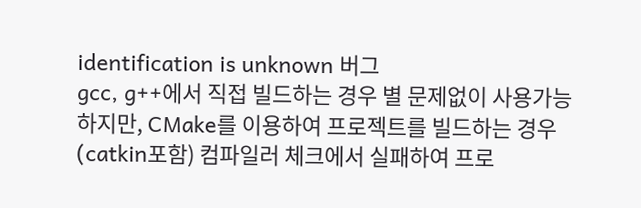identification is unknown 버그
gcc, g++에서 직접 빌드하는 경우 별 문제없이 사용가능하지만, CMake를 이용하여 프로젝트를 빌드하는 경우(catkin포함) 컴파일러 체크에서 실패하여 프로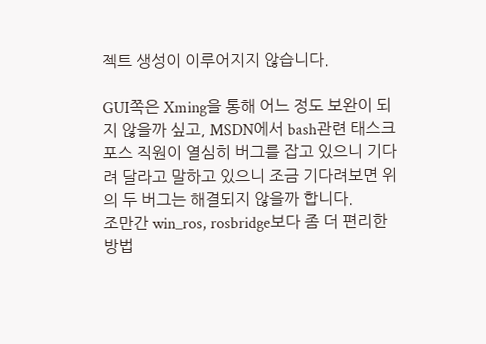젝트 생성이 이루어지지 않습니다.

GUI쪽은 Xming을 통해 어느 정도 보완이 되지 않을까 싶고, MSDN에서 bash관련 태스크포스 직원이 열심히 버그를 잡고 있으니 기다려 달라고 말하고 있으니 조금 기다려보면 위의 두 버그는 해결되지 않을까 합니다.
조만간 win_ros, rosbridge보다 좀 더 편리한 방법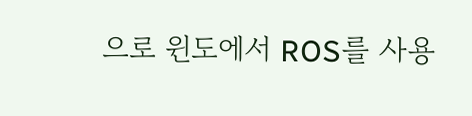으로 윈도에서 ROS를 사용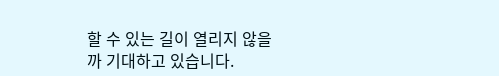할 수 있는 길이 열리지 않을까 기대하고 있습니다.